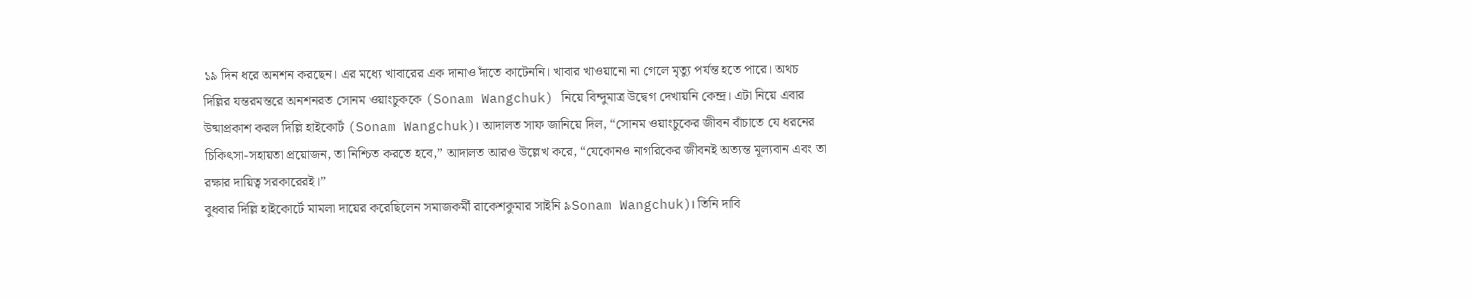১৯ দিন ধরে অনশন করছেন। এর মধ্যে খাবারের এক দানাও দাঁতে কাটেননি। খাবার খাওয়ানো না গেলে মৃত্যু পর্যন্ত হতে পারে। অথচ দিল্লির যন্তরমন্তরে অনশনরত সোনম ওয়াংচুককে (Sonam Wangchuk) নিয়ে বিন্দুমাত্র উদ্বেগ দেখায়নি কেন্দ্র। এটা নিয়ে এবার উষ্মাপ্রকাশ করল দিল্লি হাইকোর্ট (Sonam Wangchuk)। আদালত সাফ জানিয়ে দিল, “সোনম ওয়াংচুকের জীবন বাঁচাতে যে ধরনের চিকিৎসা-সহায়তা প্রয়োজন, তা নিশ্চিত করতে হবে,” আদালত আরও উল্লেখ করে, “যেকোনও নাগরিকের জীবনই অত্যন্ত মূল্যবান এবং তা রক্ষার দায়িত্ব সরকারেরই।”
বুধবার দিল্লি হাইকোর্টে মামলা দায়ের করেছিলেন সমাজকর্মী রাকেশকুমার সাইনি ৯Sonam Wangchuk)। তিনি দাবি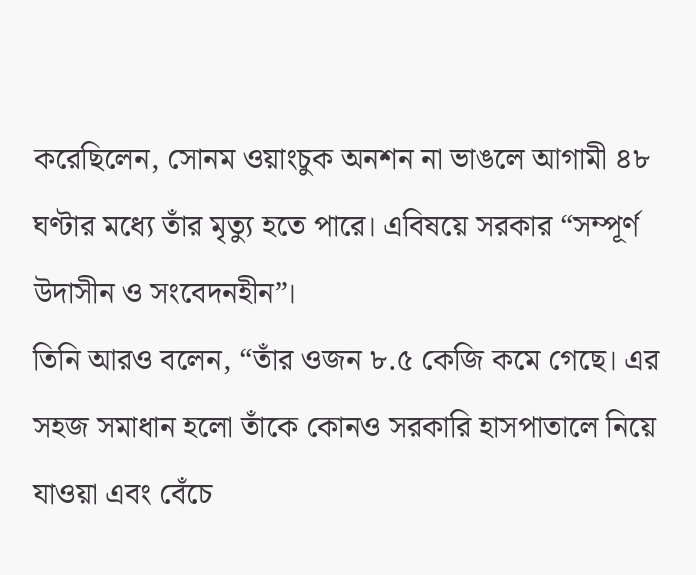করেছিলেন, সোনম ওয়াংচুক অনশন না ভাঙলে আগামী ৪৮ ঘণ্টার মধ্যে তাঁর মৃত্যু হতে পারে। এবিষয়ে সরকার “সম্পূর্ণ উদাসীন ও সংবেদনহীন”।
তিনি আরও বলেন, “তাঁর ওজন ৮.৫ কেজি কমে গেছে। এর সহজ সমাধান হলো তাঁকে কোনও সরকারি হাসপাতালে নিয়ে যাওয়া এবং বেঁচে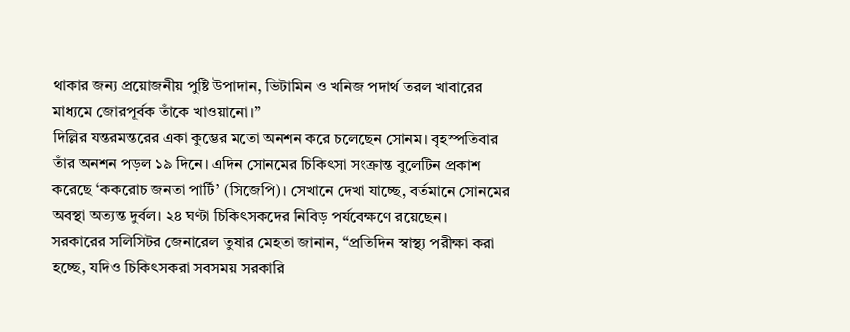থাকার জন্য প্রয়োজনীয় পুষ্টি উপাদান, ভিটামিন ও খনিজ পদার্থ তরল খাবারের মাধ্যমে জোরপূর্বক তাঁকে খাওয়ানো।”
দিল্লির যন্তরমন্তরের একা কুম্ভের মতো অনশন করে চলেছেন সোনম। বৃহস্পতিবার তাঁর অনশন পড়ল ১৯ দিনে। এদিন সোনমের চিকিৎসা সংক্রান্ত বুলেটিন প্রকাশ করেছে ‘ককরোচ জনতা পার্টি’ (সিজেপি)। সেখানে দেখা যাচ্ছে, বর্তমানে সোনমের অবস্থা অত্যন্ত দুর্বল। ২৪ ঘণ্টা চিকিৎসকদের নিবিড় পর্যবেক্ষণে রয়েছেন।
সরকারের সলিসিটর জেনারেল তুষার মেহতা জানান, “প্রতিদিন স্বাস্থ্য পরীক্ষা করা হচ্ছে, যদিও চিকিৎসকরা সবসময় সরকারি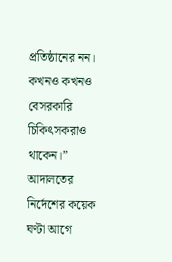প্রতিষ্ঠানের নন। কখনও কখনও বেসরকারি চিকিৎসকরাও থাকেন।”
আদালতের নির্দেশের কয়েক ঘণ্টা আগে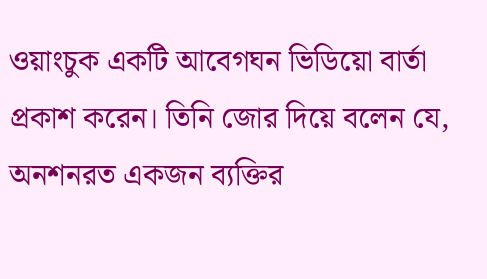ওয়াংচুক একটি আবেগঘন ভিডিয়ো বার্তা প্রকাশ করেন। তিনি জোর দিয়ে বলেন যে, অনশনরত একজন ব্যক্তির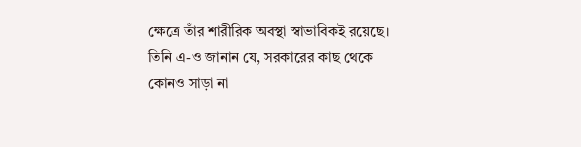ক্ষেত্রে তাঁর শারীরিক অবস্থা স্বাভাবিকই রয়েছে। তিনি এ-ও জানান যে, সরকারের কাছ থেকে কোনও সাড়া না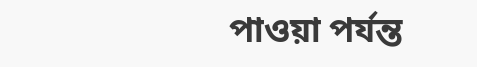পাওয়া পর্যন্ত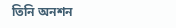তিনি অনশন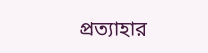প্রত্যাহার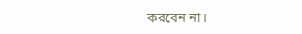করবেন না।